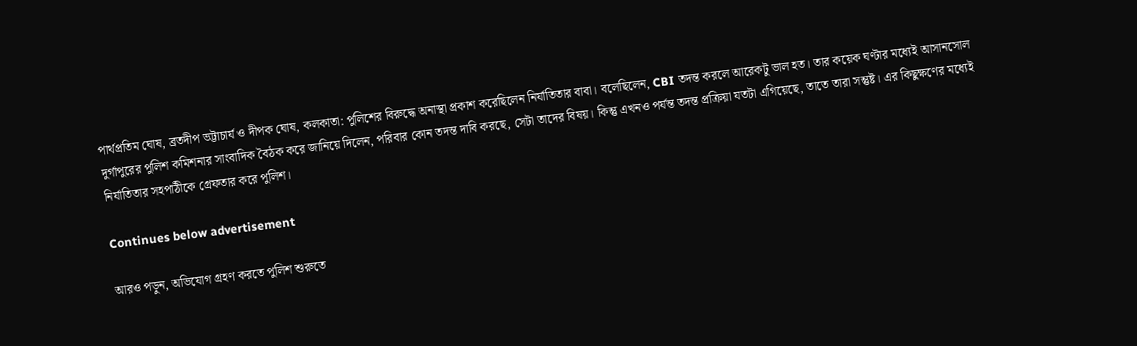পার্থপ্রতিম ঘোষ, ব্রতদীপ ভট্টাচার্য ও দীপক ঘোষ, কলকাতা: পুলিশের বিরুদ্ধে অনাস্থা প্রকাশ করেছিলেন নির্যাতিতার বাবা। বলেছিলেন, CBI তদন্ত করলে আরেকটু ভাল হত। তার কয়েক ঘণ্টার মধ্যেই আসানসোল দুর্গাপুরের পুলিশ কমিশনার সাংবাদিক বৈঠক করে জানিয়ে দিলেন, পরিবার কোন তদন্ত দাবি করছে, সেটা তাদের বিষয়। কিন্তু এখনও পর্যন্ত তদন্ত প্রক্রিয়া যতটা এগিয়েছে, তাতে তারা সন্তুষ্ট। এর কিছুক্ষণের মধ্যেই নির্যাতিতার সহপাঠীকে গ্রেফতার করে পুলিশ।

Continues below advertisement

আরও পড়ুন, অভিযোগ গ্রহণ করতে পুলিশ শুরুতে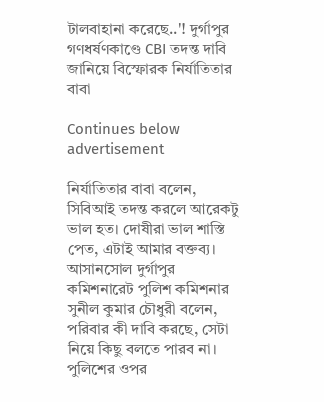টালবাহানা করেছে..'! দুর্গাপুর গণধর্ষণকাণ্ডে CBI তদন্ত দাবি জানিয়ে বিস্ফোরক নির্যাতিতার বাবা

Continues below advertisement

নির্যাতিতার বাবা বলেন, সিবিআই তদন্ত করলে আরেকটু ভাল হত। দোষীরা ভাল শাস্তি পেত, এটাই আমার বক্তব্য। আসানসোল দুর্গাপুর কমিশনারেট পুলিশ কমিশনার সুনীল কুমার চৌধুরী বলেন, পরিবার কী দাবি করছে, সেটা নিয়ে কিছু বলতে পারব না। পুলিশের ওপর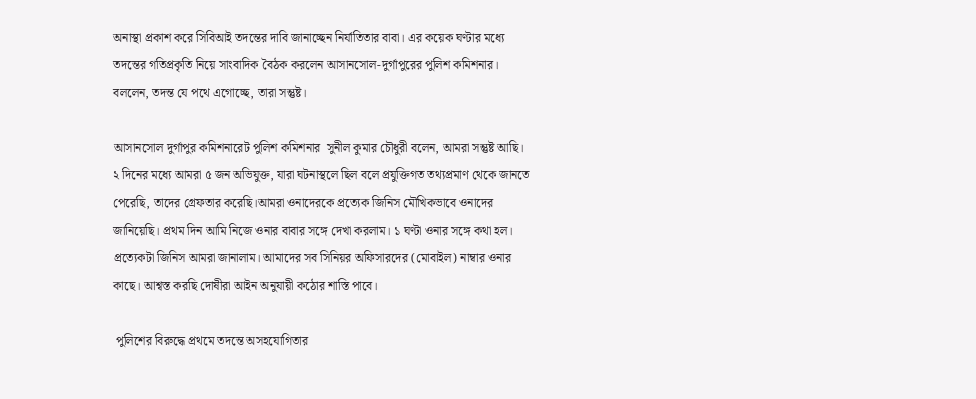অনাস্থা প্রকাশ করে সিবিআই তদন্তের দাবি জানাচ্ছেন নির্যাতিতার বাবা। এর কয়েক ঘণ্টার মধ্যে তদন্তের গতিপ্রকৃতি নিয়ে সাংবাদিক বৈঠক করলেন আসানসোল-দুর্গাপুরের পুলিশ কমিশনার। বললেন, তদন্ত যে পথে এগোচ্ছে, তারা সন্তুষ্ট।

আসানসোল দুর্গাপুর কমিশনারেট পুলিশ কমিশনার  সুনীল কুমার চৌধুরী বলেন, আমরা সন্তুষ্ট আছি। ২ দিনের মধ্যে আমরা ৫ জন অভিযুক্ত, যারা ঘটনাস্থলে ছিল বলে প্রযুক্তিগত তথ্যপ্রমাণ থেকে জানতে পেরেছি, তাদের গ্রেফতার করেছি।আমরা ওনাদেরকে প্রত্যেক জিনিস মৌখিকভাবে ওনাদের জানিয়েছি। প্রথম দিন আমি নিজে ওনার বাবার সঙ্গে দেখা করলাম। ১ ঘণ্টা ওনার সঙ্গে কথা হল। প্রত্যেকটা জিনিস আমরা জানালাম। আমাদের সব সিনিয়র অফিসারদের (মোবাইল) নাম্বার ওনার কাছে। আশ্বস্ত করছি দোষীরা আইন অনুযায়ী কঠোর শাস্তি পাবে।

 পুলিশের বিরুদ্ধে প্রথমে তদন্তে অসহযোগিতার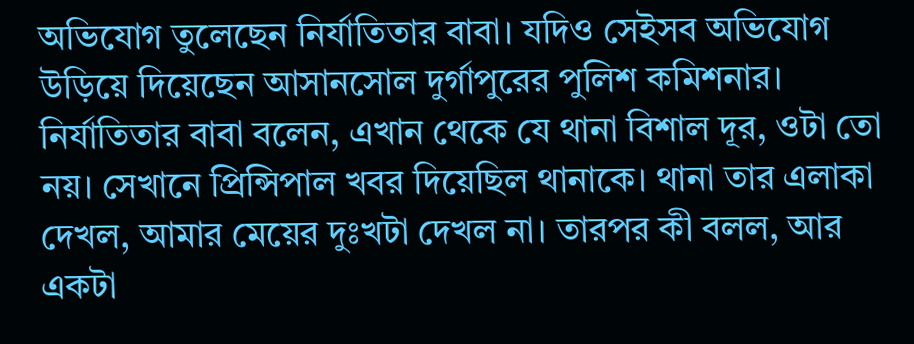অভিযোগ তুলেছেন নির্যাতিতার বাবা। যদিও সেইসব অভিযোগ উড়িয়ে দিয়েছেন আসানসোল দুর্গাপুরের পুলিশ কমিশনার। নির্যাতিতার বাবা বলেন, এখান থেকে যে থানা বিশাল দূর, ওটা তো নয়। সেখানে প্রিন্সিপাল খবর দিয়েছিল থানাকে। থানা তার এলাকা দেখল, আমার মেয়ের দুঃখটা দেখল না। তারপর কী বলল, আর একটা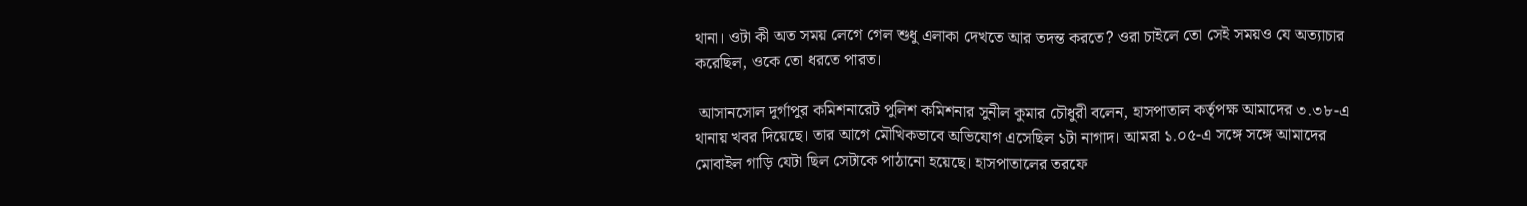থানা। ওটা কী অত সময় লেগে গেল শুধু এলাকা দেখতে আর তদন্ত করতে? ওরা চাইলে তো সেই সময়ও যে অত্যাচার করেছিল, ওকে তো ধরতে পারত।

 আসানসোল দুর্গাপুর কমিশনারেট পুলিশ কমিশনার সুনীল কুমার চৌধুরী বলেন, হাসপাতাল কর্তৃপক্ষ আমাদের ৩.৩৮-এ থানায় খবর দিয়েছে। তার আগে মৌখিকভাবে অভিযোগ এসেছিল ১টা নাগাদ। আমরা ১.০৫-এ সঙ্গে সঙ্গে আমাদের মোবাইল গাড়ি যেটা ছিল সেটাকে পাঠানো হয়েছে। হাসপাতালের তরফে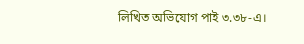লিখিত অভিযোগ পাই ৩.৩৮-এ।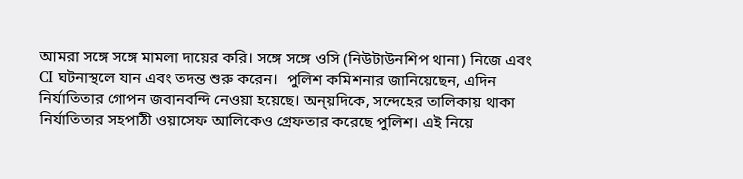আমরা সঙ্গে সঙ্গে মামলা দায়ের করি। সঙ্গে সঙ্গে ওসি (নিউটাউনশিপ থানা) নিজে এবং CI ঘটনাস্থলে যান এবং তদন্ত শুরু করেন।  পুলিশ কমিশনার জানিয়েছেন, এদিন নির্যাতিতার গোপন জবানবন্দি নেওয়া হয়েছে। অন্য়দিকে, সন্দেহের তালিকায় থাকা নির্যাতিতার সহপাঠী ওয়াসেফ আলিকেও গ্রেফতার করেছে পুলিশ। এই নিয়ে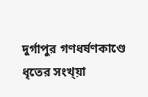দুর্গাপুর গণধর্ষণকাণ্ডে ধৃতের সংখ্য়া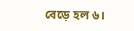বেড়ে হল ৬।